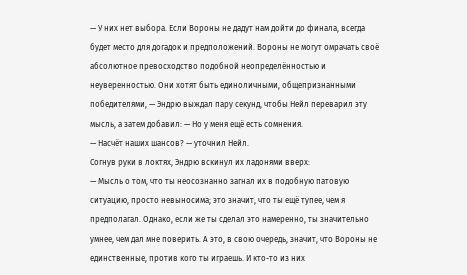— У них нет выбора. Если Вороны не дадут нам дойти до финала, всегда будет место для догадок и предположений. Вороны не могут омрачать своё абсолютное превосходство подобной неопределённостью и неуверенностью. Они хотят быть единоличными, общепризнанными победителями, — Эндрю выждал пару секунд, чтобы Нейл переварил эту мысль, а затем добавил: — Но у меня ещё есть сомнения.
— Насчёт наших шансов? — уточнил Нейл.
Согнув руки в локтях, Эндрю вскинул их ладонями вверх:
— Мысль о том, что ты неосознанно загнал их в подобную патовую ситуацию, просто невыносима; это значит, что ты ещё тупее, чем я предполагал. Однако, если же ты сделал это намеренно, ты значительно умнее, чем дал мне поверить. А это, в свою очередь, значит, что Вороны не единственные, против кого ты играешь. И кто-то из них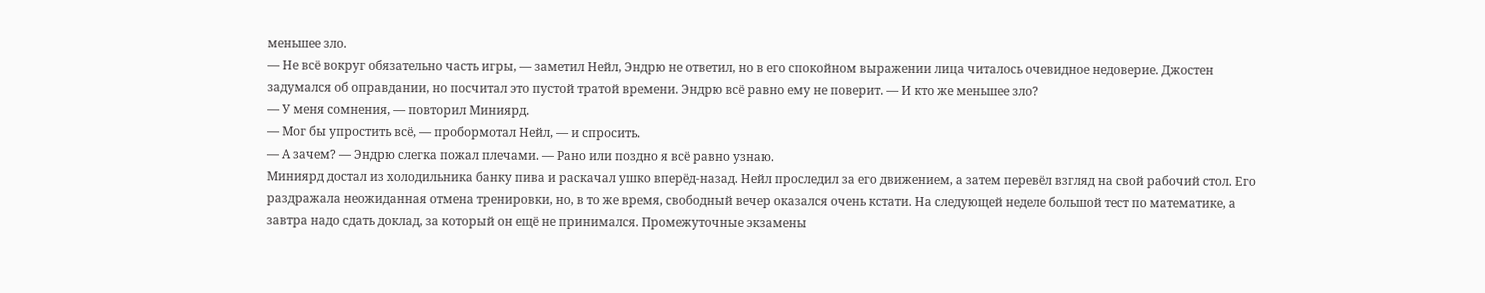меньшее зло.
— Не всё вокруг обязательно часть игры, — заметил Нейл, Эндрю не ответил, но в его спокойном выражении лица читалось очевидное недоверие. Джостен задумался об оправдании, но посчитал это пустой тратой времени. Эндрю всё равно ему не поверит. — И кто же меньшее зло?
— У меня сомнения, — повторил Миниярд.
— Мог бы упростить всё, — пробормотал Нейл, — и спросить.
— А зачем? — Эндрю слегка пожал плечами. — Рано или поздно я всё равно узнаю.
Миниярд достал из холодильника банку пива и раскачал ушко вперёд-назад. Нейл проследил за его движением, а затем перевёл взгляд на свой рабочий стол. Его раздражала неожиданная отмена тренировки, но, в то же время, свободный вечер оказался очень кстати. На следующей неделе большой тест по математике, а завтра надо сдать доклад, за который он ещё не принимался. Промежуточные экзамены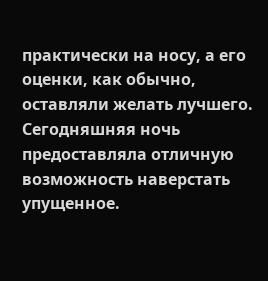практически на носу, а его оценки, как обычно, оставляли желать лучшего. Сегодняшняя ночь предоставляла отличную возможность наверстать упущенное.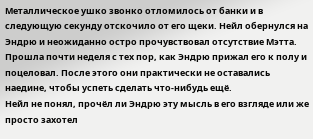Металлическое ушко звонко отломилось от банки и в следующую секунду отскочило от его щеки. Нейл обернулся на Эндрю и неожиданно остро прочувствовал отсутствие Мэтта. Прошла почти неделя с тех пор, как Эндрю прижал его к полу и поцеловал. После этого они практически не оставались наедине, чтобы успеть сделать что-нибудь ещё.
Нейл не понял, прочёл ли Эндрю эту мысль в его взгляде или же просто захотел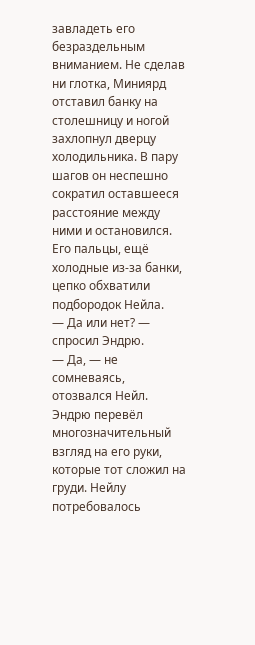завладеть его безраздельным вниманием. Не сделав ни глотка, Миниярд отставил банку на столешницу и ногой захлопнул дверцу холодильника. В пару шагов он неспешно сократил оставшееся расстояние между ними и остановился. Его пальцы, ещё холодные из-за банки, цепко обхватили подбородок Нейла.
— Да или нет? — спросил Эндрю.
— Да, — не сомневаясь, отозвался Нейл.
Эндрю перевёл многозначительный взгляд на его руки, которые тот сложил на груди. Нейлу потребовалось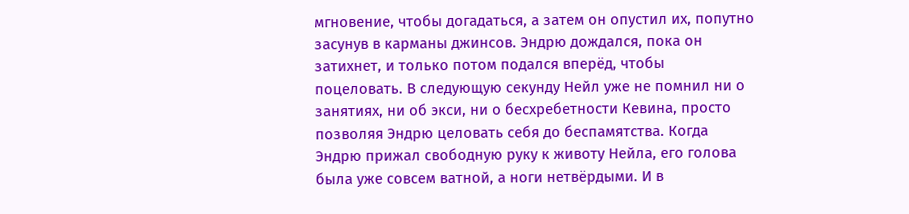мгновение, чтобы догадаться, а затем он опустил их, попутно засунув в карманы джинсов. Эндрю дождался, пока он затихнет, и только потом подался вперёд, чтобы поцеловать. В следующую секунду Нейл уже не помнил ни о занятиях, ни об экси, ни о бесхребетности Кевина, просто позволяя Эндрю целовать себя до беспамятства. Когда Эндрю прижал свободную руку к животу Нейла, его голова была уже совсем ватной, а ноги нетвёрдыми. И в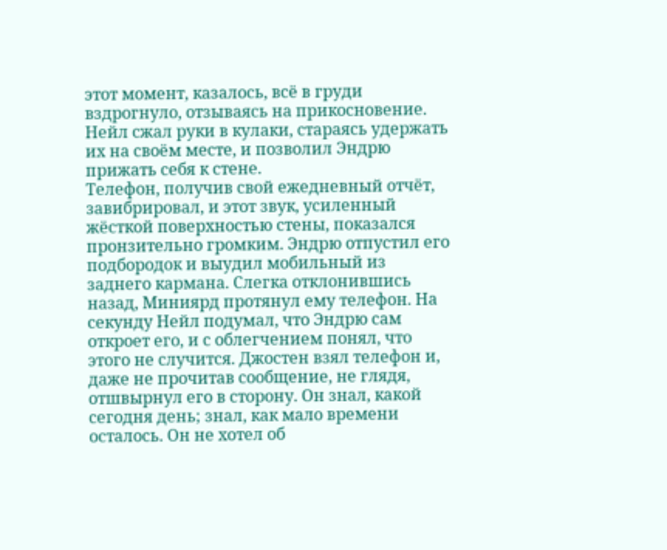этот момент, казалось, всё в груди вздрогнуло, отзываясь на прикосновение. Нейл сжал руки в кулаки, стараясь удержать их на своём месте, и позволил Эндрю прижать себя к стене.
Телефон, получив свой ежедневный отчёт, завибрировал, и этот звук, усиленный жёсткой поверхностью стены, показался пронзительно громким. Эндрю отпустил его подбородок и выудил мобильный из заднего кармана. Слегка отклонившись назад, Миниярд протянул ему телефон. На секунду Нейл подумал, что Эндрю сам откроет его, и с облегчением понял, что этого не случится. Джостен взял телефон и, даже не прочитав сообщение, не глядя, отшвырнул его в сторону. Он знал, какой сегодня день; знал, как мало времени осталось. Он не хотел об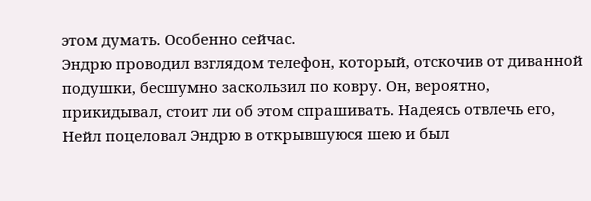этом думать. Особенно сейчас.
Эндрю проводил взглядом телефон, который, отскочив от диванной подушки, бесшумно заскользил по ковру. Он, вероятно, прикидывал, стоит ли об этом спрашивать. Надеясь отвлечь его, Нейл поцеловал Эндрю в открывшуюся шею и был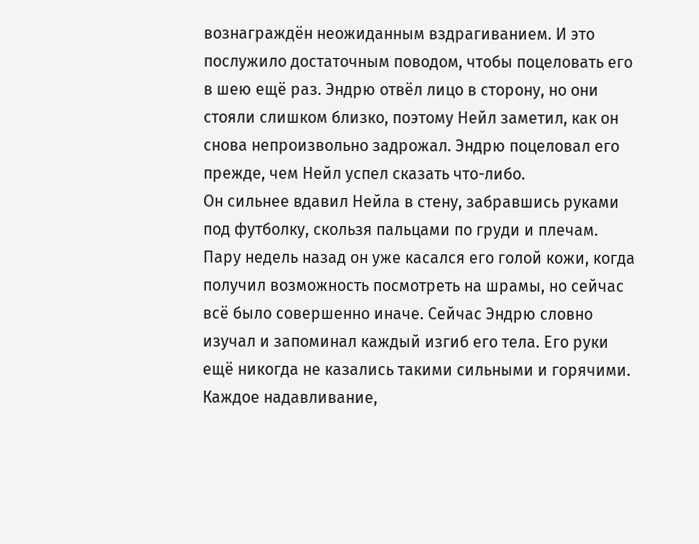вознаграждён неожиданным вздрагиванием. И это послужило достаточным поводом, чтобы поцеловать его в шею ещё раз. Эндрю отвёл лицо в сторону, но они стояли слишком близко, поэтому Нейл заметил, как он снова непроизвольно задрожал. Эндрю поцеловал его прежде, чем Нейл успел сказать что-либо.
Он сильнее вдавил Нейла в стену, забравшись руками под футболку, скользя пальцами по груди и плечам. Пару недель назад он уже касался его голой кожи, когда получил возможность посмотреть на шрамы, но сейчас всё было совершенно иначе. Сейчас Эндрю словно изучал и запоминал каждый изгиб его тела. Его руки ещё никогда не казались такими сильными и горячими. Каждое надавливание,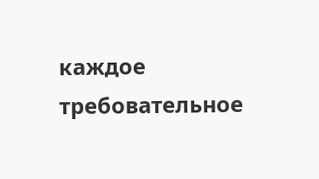каждое требовательное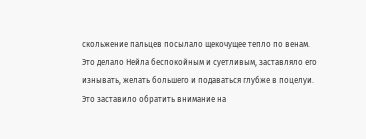скольжение пальцев посылало щекочущее тепло по венам. Это делало Нейла беспокойным и суетливым, заставляло его изнывать, желать большего и подаваться глубже в поцелуи. Это заставило обратить внимание на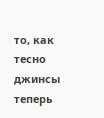то, как тесно джинсы теперь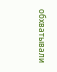обхватывали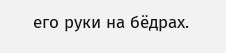его руки на бёдрах.